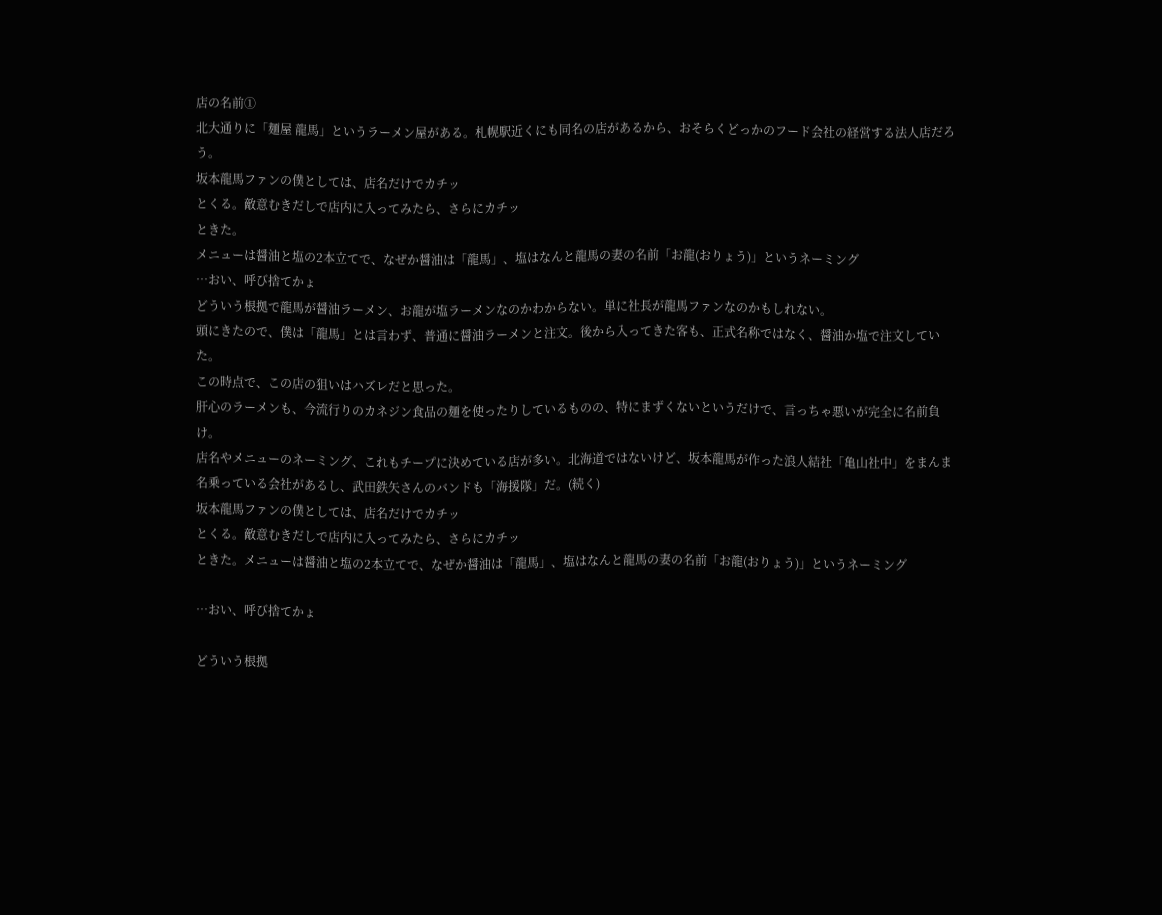店の名前①
北大通りに「麺屋 龍馬」というラーメン屋がある。札幌駅近くにも同名の店があるから、おそらくどっかのフード会社の経営する法人店だろう。
坂本龍馬ファンの僕としては、店名だけでカチッ
とくる。敵意むきだしで店内に入ってみたら、さらにカチッ
ときた。
メニューは醤油と塩の2本立てで、なぜか醤油は「龍馬」、塩はなんと龍馬の妻の名前「お龍(おりょう)」というネーミング
…おい、呼び捨てかょ
どういう根拠で龍馬が醤油ラーメン、お龍が塩ラーメンなのかわからない。単に社長が龍馬ファンなのかもしれない。
頭にきたので、僕は「龍馬」とは言わず、普通に醤油ラーメンと注文。後から入ってきた客も、正式名称ではなく、醤油か塩で注文していた。
この時点で、この店の狙いはハズレだと思った。
肝心のラーメンも、今流行りのカネジン食品の麺を使ったりしているものの、特にまずくないというだけで、言っちゃ悪いが完全に名前負け。
店名やメニューのネーミング、これもチープに決めている店が多い。北海道ではないけど、坂本龍馬が作った浪人結社「亀山社中」をまんま名乗っている会社があるし、武田鉄矢さんのバンドも「海援隊」だ。(続く)
坂本龍馬ファンの僕としては、店名だけでカチッ
とくる。敵意むきだしで店内に入ってみたら、さらにカチッ
ときた。メニューは醤油と塩の2本立てで、なぜか醤油は「龍馬」、塩はなんと龍馬の妻の名前「お龍(おりょう)」というネーミング

…おい、呼び捨てかょ

どういう根拠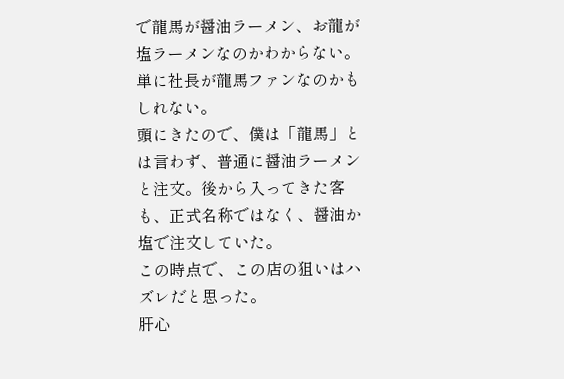で龍馬が醤油ラーメン、お龍が塩ラーメンなのかわからない。単に社長が龍馬ファンなのかもしれない。
頭にきたので、僕は「龍馬」とは言わず、普通に醤油ラーメンと注文。後から入ってきた客も、正式名称ではなく、醤油か塩で注文していた。
この時点で、この店の狙いはハズレだと思った。
肝心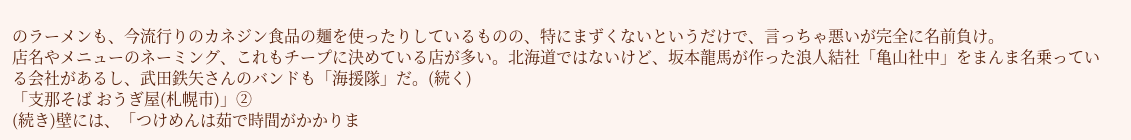のラーメンも、今流行りのカネジン食品の麺を使ったりしているものの、特にまずくないというだけで、言っちゃ悪いが完全に名前負け。
店名やメニューのネーミング、これもチープに決めている店が多い。北海道ではないけど、坂本龍馬が作った浪人結社「亀山社中」をまんま名乗っている会社があるし、武田鉄矢さんのバンドも「海援隊」だ。(続く)
「支那そば おうぎ屋(札幌市)」②
(続き)壁には、「つけめんは茹で時間がかかりま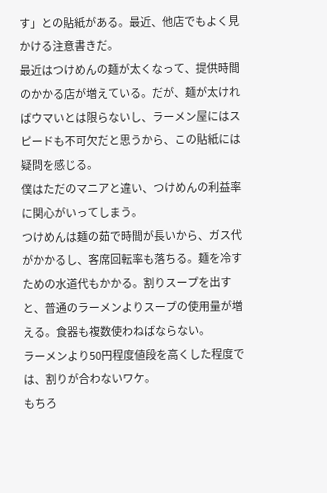す」との貼紙がある。最近、他店でもよく見かける注意書きだ。
最近はつけめんの麺が太くなって、提供時間のかかる店が増えている。だが、麺が太ければウマいとは限らないし、ラーメン屋にはスピードも不可欠だと思うから、この貼紙には疑問を感じる。
僕はただのマニアと違い、つけめんの利益率に関心がいってしまう。
つけめんは麺の茹で時間が長いから、ガス代がかかるし、客席回転率も落ちる。麺を冷すための水道代もかかる。割りスープを出すと、普通のラーメンよりスープの使用量が増える。食器も複数使わねばならない。
ラーメンより50円程度値段を高くした程度では、割りが合わないワケ。
もちろ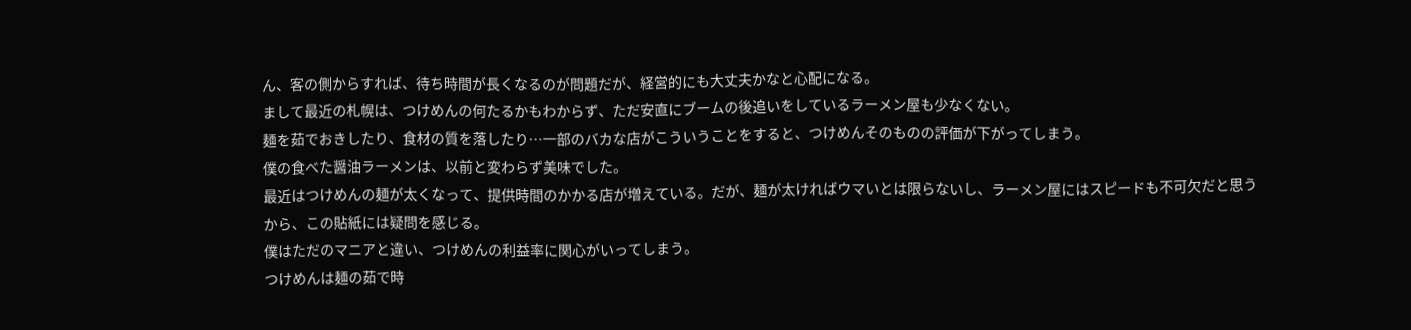ん、客の側からすれば、待ち時間が長くなるのが問題だが、経営的にも大丈夫かなと心配になる。
まして最近の札幌は、つけめんの何たるかもわからず、ただ安直にブームの後追いをしているラーメン屋も少なくない。
麺を茹でおきしたり、食材の質を落したり…一部のバカな店がこういうことをすると、つけめんそのものの評価が下がってしまう。
僕の食べた醤油ラーメンは、以前と変わらず美味でした。
最近はつけめんの麺が太くなって、提供時間のかかる店が増えている。だが、麺が太ければウマいとは限らないし、ラーメン屋にはスピードも不可欠だと思うから、この貼紙には疑問を感じる。
僕はただのマニアと違い、つけめんの利益率に関心がいってしまう。
つけめんは麺の茹で時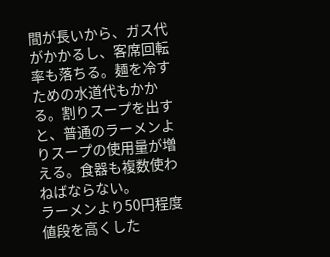間が長いから、ガス代がかかるし、客席回転率も落ちる。麺を冷すための水道代もかかる。割りスープを出すと、普通のラーメンよりスープの使用量が増える。食器も複数使わねばならない。
ラーメンより50円程度値段を高くした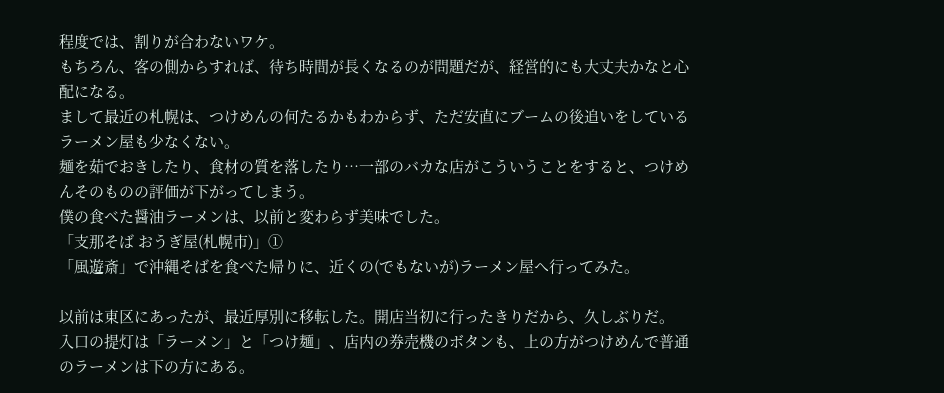程度では、割りが合わないワケ。
もちろん、客の側からすれば、待ち時間が長くなるのが問題だが、経営的にも大丈夫かなと心配になる。
まして最近の札幌は、つけめんの何たるかもわからず、ただ安直にブームの後追いをしているラーメン屋も少なくない。
麺を茹でおきしたり、食材の質を落したり…一部のバカな店がこういうことをすると、つけめんそのものの評価が下がってしまう。
僕の食べた醤油ラーメンは、以前と変わらず美味でした。
「支那そば おうぎ屋(札幌市)」①
「風遊斎」で沖縄そばを食べた帰りに、近くの(でもないが)ラーメン屋へ行ってみた。

以前は東区にあったが、最近厚別に移転した。開店当初に行ったきりだから、久しぶりだ。
入口の提灯は「ラーメン」と「つけ麺」、店内の券売機のボタンも、上の方がつけめんで普通のラーメンは下の方にある。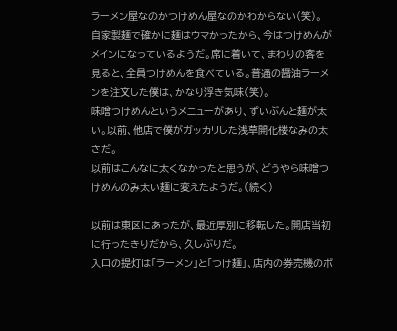ラーメン屋なのかつけめん屋なのかわからない(笑)。
自家製麺で確かに麺はウマかったから、今はつけめんがメインになっているようだ。席に着いて、まわりの客を見ると、全員つけめんを食べている。普通の醤油ラーメンを注文した僕は、かなり浮き気味(笑)。
味噌つけめんというメニューがあり、ずいぶんと麺が太い。以前、他店で僕がガッカリした浅草開化楼なみの太さだ。
以前はこんなに太くなかったと思うが、どうやら味噌つけめんのみ太い麺に変えたようだ。(続く)

以前は東区にあったが、最近厚別に移転した。開店当初に行ったきりだから、久しぶりだ。
入口の提灯は「ラーメン」と「つけ麺」、店内の券売機のボ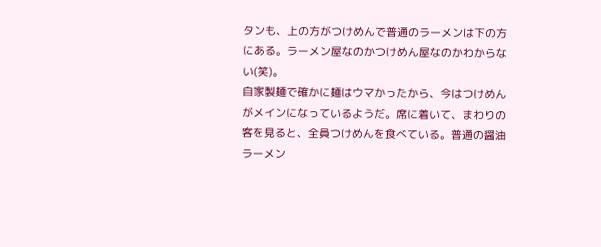タンも、上の方がつけめんで普通のラーメンは下の方にある。ラーメン屋なのかつけめん屋なのかわからない(笑)。
自家製麺で確かに麺はウマかったから、今はつけめんがメインになっているようだ。席に着いて、まわりの客を見ると、全員つけめんを食べている。普通の醤油ラーメン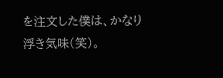を注文した僕は、かなり浮き気味(笑)。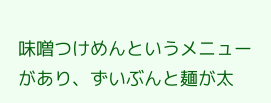味噌つけめんというメニューがあり、ずいぶんと麺が太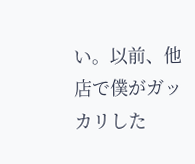い。以前、他店で僕がガッカリした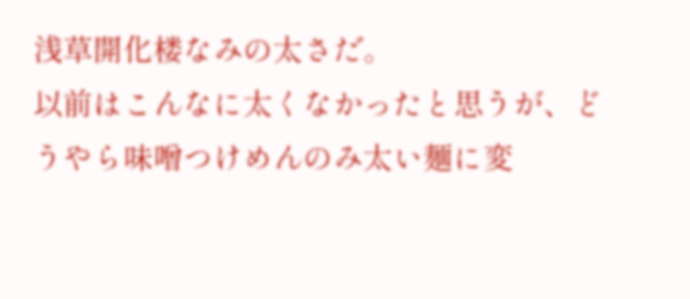浅草開化楼なみの太さだ。
以前はこんなに太くなかったと思うが、どうやら味噌つけめんのみ太い麺に変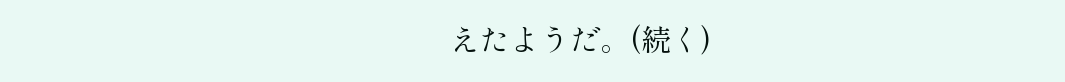えたようだ。(続く)